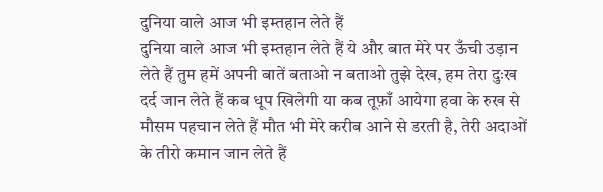दुनिया वाले आज भी इम्तहान लेते हैं
दुनिया वाले आज भी इम्तहान लेते हैं ये और बात मेरे पर ऊँची उड़ान लेते हैं तुम हमें अपनी बातें बताओ न बताओ तुझे देख, हम तेरा दुःख दर्द जान लेते हैं कब धूप खिलेगी या कब तूफ़ाँ आयेगा हवा के रुख से मौसम पहचान लेते हैं मौत भी मेरे करीब आने से डरती है, तेरी अदाओं के तीरो कमान जान लेते हैं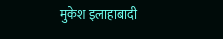मुकेश इलाहाबादी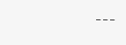---